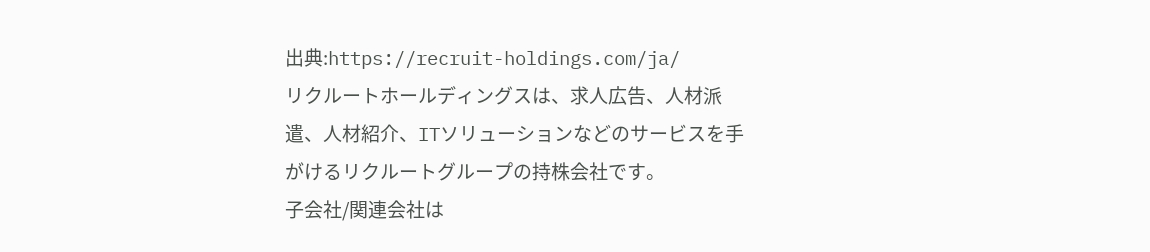出典:https://recruit-holdings.com/ja/
リクルートホールディングスは、求人広告、人材派遣、人材紹介、ITソリューションなどのサービスを手がけるリクルートグループの持株会社です。
子会社/関連会社は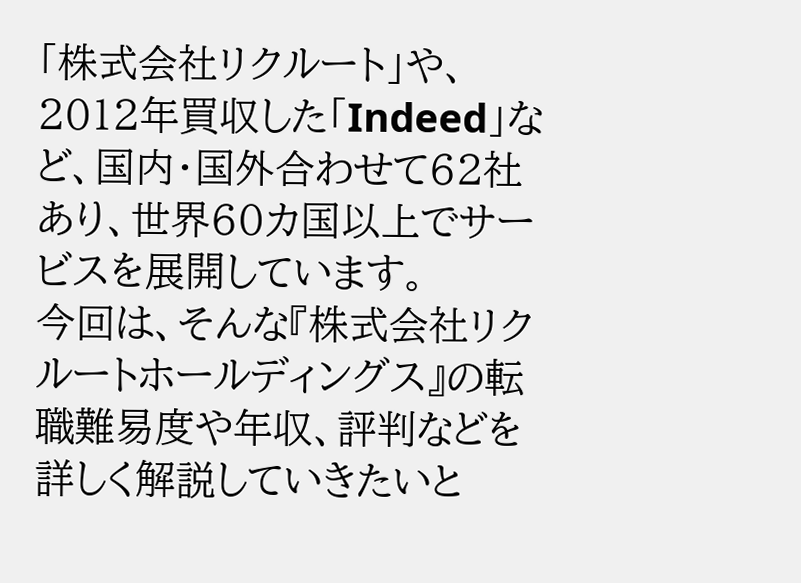「株式会社リクルート」や、2012年買収した「Indeed」など、国内・国外合わせて62社あり、世界60カ国以上でサービスを展開しています。
今回は、そんな『株式会社リクルートホールディングス』の転職難易度や年収、評判などを詳しく解説していきたいと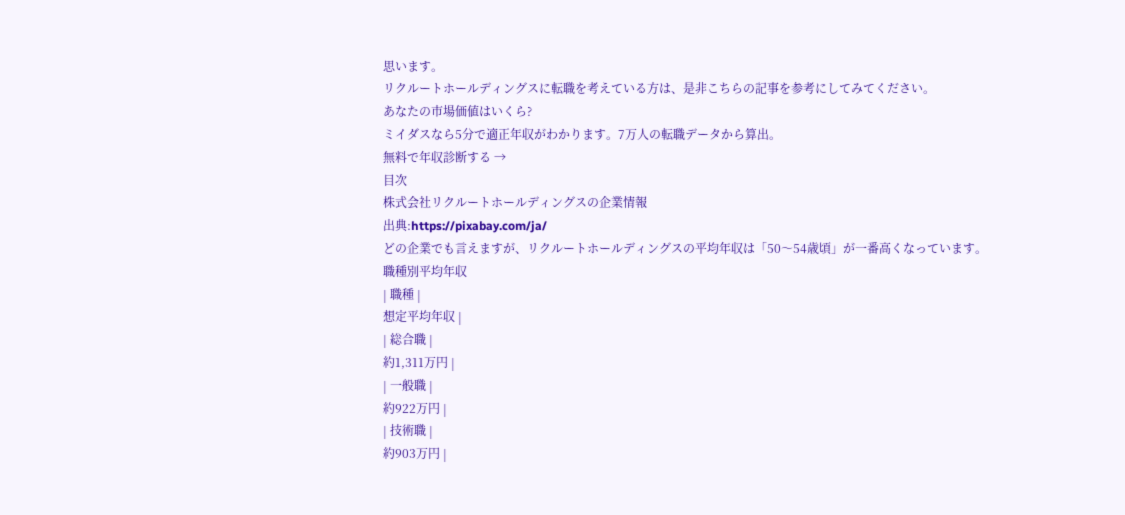思います。
リクルートホールディングスに転職を考えている方は、是非こちらの記事を参考にしてみてください。
あなたの市場価値はいくら?
ミイダスなら5分で適正年収がわかります。7万人の転職データから算出。
無料で年収診断する →
目次
株式会社リクルートホールディングスの企業情報
出典:https://pixabay.com/ja/
どの企業でも言えますが、リクルートホールディングスの平均年収は「50〜54歳頃」が一番高くなっています。
職種別平均年収
| 職種 |
想定平均年収 |
| 総合職 |
約1,311万円 |
| 一般職 |
約922万円 |
| 技術職 |
約903万円 |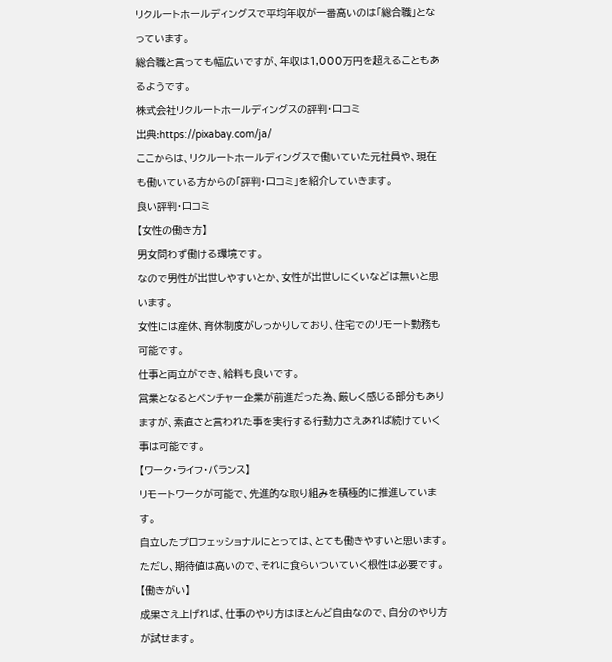リクルートホールディングスで平均年収が一番高いのは「総合職」となっています。
総合職と言っても幅広いですが、年収は1,000万円を超えることもあるようです。
株式会社リクルートホールディングスの評判・口コミ
出典:https://pixabay.com/ja/
ここからは、リクルートホールディングスで働いていた元社員や、現在も働いている方からの「評判・口コミ」を紹介していきます。
良い評判・口コミ
【女性の働き方】
男女問わず働ける環境です。
なので男性が出世しやすいとか、女性が出世しにくいなどは無いと思います。
女性には産休、育休制度がしっかりしており、住宅でのリモート勤務も可能です。
仕事と両立ができ、給料も良いです。
営業となるとベンチャー企業が前進だった為、厳しく感じる部分もありますが、素直さと言われた事を実行する行動力さえあれば続けていく事は可能です。
【ワーク・ライフ・バランス】
リモートワークが可能で、先進的な取り組みを積極的に推進しています。
自立したプロフェッショナルにとっては、とても働きやすいと思います。
ただし、期待値は高いので、それに食らいついていく根性は必要です。
【働きがい】
成果さえ上げれば、仕事のやり方はほとんど自由なので、自分のやり方が試せます。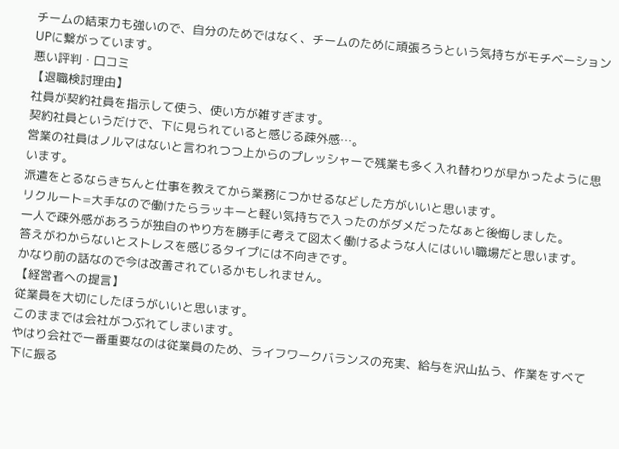チームの結束力も強いので、自分のためではなく、チームのために頑張ろうという気持ちがモチベーションUPに繋がっています。
悪い評判・口コミ
【退職検討理由】
社員が契約社員を指示して使う、使い方が雑すぎます。
契約社員というだけで、下に見られていると感じる疎外感…。
営業の社員はノルマはないと言われつつ上からのプレッシャーで残業も多く入れ替わりが早かったように思います。
派遣をとるならきちんと仕事を教えてから業務につかせるなどした方がいいと思います。
リクルート=大手なので働けたらラッキーと軽い気持ちで入ったのがダメだったなぁと後悔しました。
一人で疎外感があろうが独自のやり方を勝手に考えて図太く働けるような人にはいい職場だと思います。
答えがわからないとストレスを感じるタイプには不向きです。
かなり前の話なので今は改善されているかもしれません。
【経営者への提言】
従業員を大切にしたほうがいいと思います。
このままでは会社がつぶれてしまいます。
やはり会社で一番重要なのは従業員のため、ライフワークバランスの充実、給与を沢山払う、作業をすべて下に振る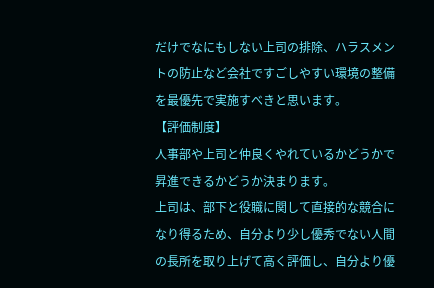だけでなにもしない上司の排除、ハラスメントの防止など会社ですごしやすい環境の整備を最優先で実施すべきと思います。
【評価制度】
人事部や上司と仲良くやれているかどうかで昇進できるかどうか決まります。
上司は、部下と役職に関して直接的な競合になり得るため、自分より少し優秀でない人間の長所を取り上げて高く評価し、自分より優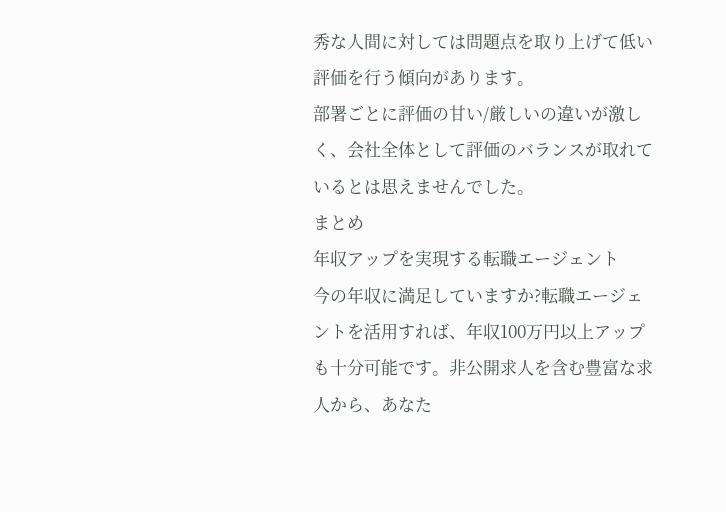秀な人間に対しては問題点を取り上げて低い評価を行う傾向があります。
部署ごとに評価の甘い/厳しいの違いが激しく、会社全体として評価のバランスが取れているとは思えませんでした。
まとめ
年収アップを実現する転職エージェント
今の年収に満足していますか?転職エージェントを活用すれば、年収100万円以上アップも十分可能です。非公開求人を含む豊富な求人から、あなた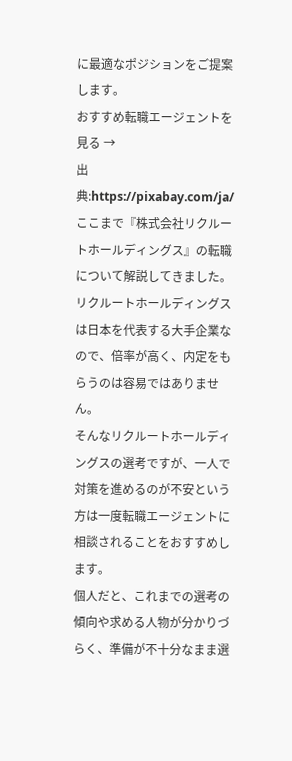に最適なポジションをご提案します。
おすすめ転職エージェントを見る →
出典:https://pixabay.com/ja/
ここまで『株式会社リクルートホールディングス』の転職について解説してきました。
リクルートホールディングスは日本を代表する大手企業なので、倍率が高く、内定をもらうのは容易ではありません。
そんなリクルートホールディングスの選考ですが、一人で対策を進めるのが不安という方は一度転職エージェントに相談されることをおすすめします。
個人だと、これまでの選考の傾向や求める人物が分かりづらく、準備が不十分なまま選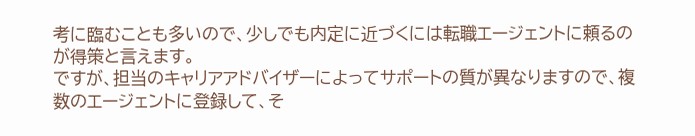考に臨むことも多いので、少しでも内定に近づくには転職エージェントに頼るのが得策と言えます。
ですが、担当のキャリアアドバイザーによってサポートの質が異なりますので、複数のエージェントに登録して、そ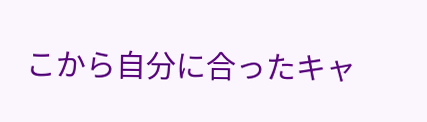こから自分に合ったキャ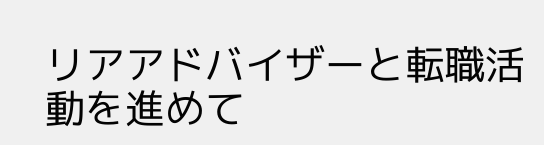リアアドバイザーと転職活動を進めて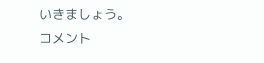いきましょう。
コメント